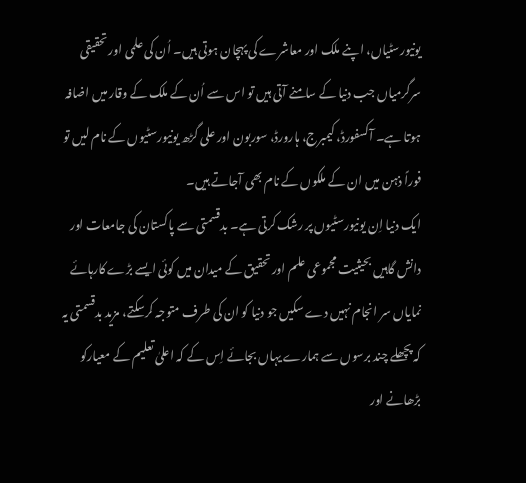یونیورسٹیاں، اپنے ملک اور معاشرے کی پہچان ہوتی ہیں۔ اُن کی علمی اور تحقیقی سرگرمیاں جب دنیا کے سامنے آتی ہیں تو اس سے اُن کے ملک کے وقار میں اضافہ ہوتا ہے۔ آکسفورڈ، کیمبرج، ہارورڈ، سوربون اور علی گڑھ یونیورسٹیوں کے نام لیں تو فوراً ذہن میں ان کے ملکوں کے نام بھی آجاتے ہیں۔
ایک دنیا اِن یونیورسٹیوں پر رشک کرتی ہے۔ بدقسمتی سے پاکستان کی جامعات اور دانش گاہیں بحیثیت مجموعی علم اور تحقیق کے میدان میں کوئی ایسے بڑے کارہائے نمایاں سر انجام نہیں دے سکیں جو دنیا کو ان کی طرف متوجہ کرسکتے، مزید بدقسمتی یہ کہ پچھلے چند برسوں سے ہمارے یہاں بجائے اِس کے کہ اعلیٰ تعلیم کے معیارکو بڑھانے اور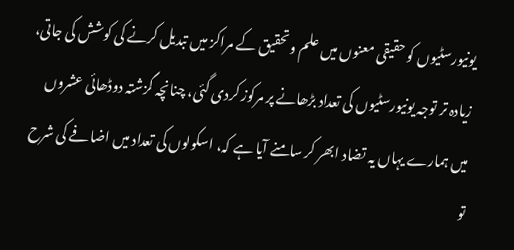یونیورسٹیوں کو حقیقی معنوں میں علم وتحقیق کے مراکز میں تبدیل کرنے کی کوشش کی جاتی، زیادہ تر توجہ یونیورسٹیوں کی تعداد بڑھانے پر مرکوز کردی گئی، چنانچہ گزشتہ دوڈھائی عشروں میں ہمارے یہاں یہ تضاد ابھر کر سامنے آیا ہے کہ، اسکولوں کی تعداد میں اضافے کی شرح تو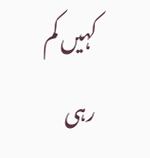کہیں کم رہی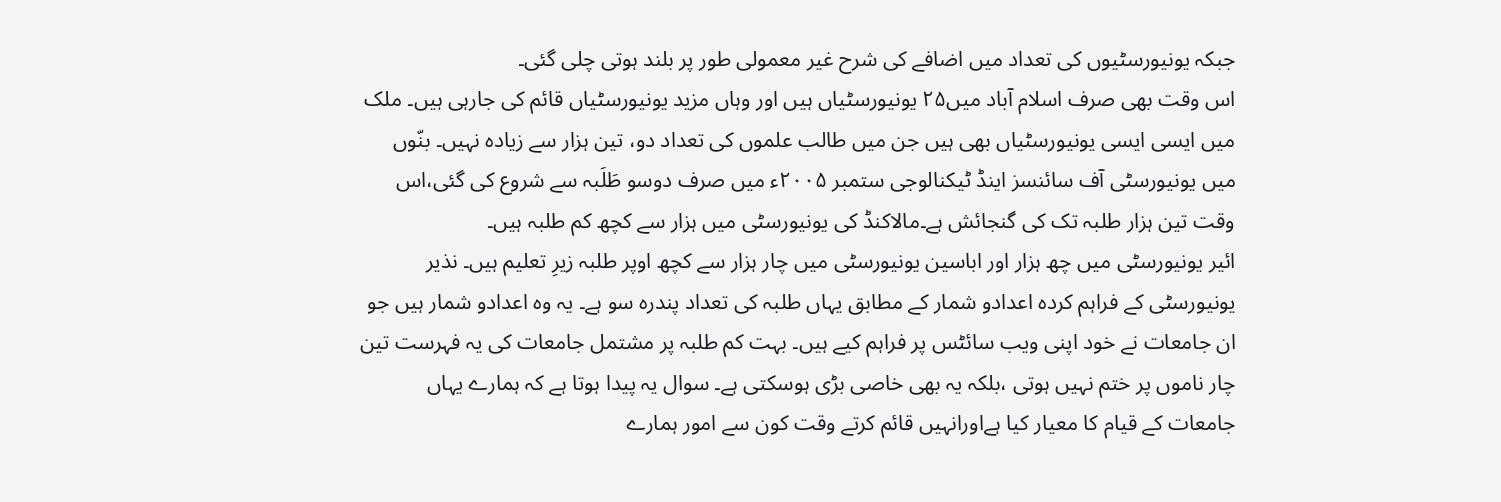جبکہ یونیورسٹیوں کی تعداد میں اضافے کی شرح غیر معمولی طور پر بلند ہوتی چلی گئی۔
اس وقت بھی صرف اسلام آباد میں۲۵ یونیورسٹیاں ہیں اور وہاں مزید یونیورسٹیاں قائم کی جارہی ہیں۔ ملک میں ایسی ایسی یونیورسٹیاں بھی ہیں جن میں طالب علموں کی تعداد دو، تین ہزار سے زیادہ نہیں۔ بنّوں میں یونیورسٹی آف سائنسز اینڈ ٹیکنالوجی ستمبر ۲۰۰۵ء میں صرف دوسو طَلَبہ سے شروع کی گئی،اس وقت تین ہزار طلبہ تک کی گنجائش ہے۔مالاکنڈ کی یونیورسٹی میں ہزار سے کچھ کم طلبہ ہیں۔
ائیر یونیورسٹی میں چھ ہزار اور اباسین یونیورسٹی میں چار ہزار سے کچھ اوپر طلبہ زیرِ تعلیم ہیں۔ نذیر یونیورسٹی کے فراہم کردہ اعدادو شمار کے مطابق یہاں طلبہ کی تعداد پندرہ سو ہے۔ یہ وہ اعدادو شمار ہیں جو ان جامعات نے خود اپنی ویب سائٹس پر فراہم کیے ہیں۔ بہت کم طلبہ پر مشتمل جامعات کی یہ فہرست تین چار ناموں پر ختم نہیں ہوتی ،بلکہ یہ بھی خاصی بڑی ہوسکتی ہے۔ سوال یہ پیدا ہوتا ہے کہ ہمارے یہاں جامعات کے قیام کا معیار کیا ہےاورانہیں قائم کرتے وقت کون سے امور ہمارے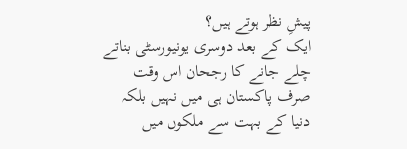پیشِ نظر ہوتے ہیں؟
ایک کے بعد دوسری یونیورسٹی بناتے چلے جانے کا رجحان اس وقت صرف پاکستان ہی میں نہیں بلکہ دنیا کے بہت سے ملکوں میں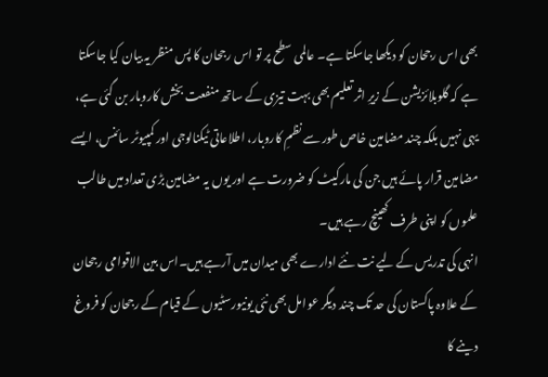بھی اس رجحان کو دیکھا جاسکتا ہے۔ عالمی سطح پر تو اس رجحان کا پس منظر یہ بیان کیا جاسکتا ہے کہ گلوبلائزیشن کے زیرِ اثر تعلیم بھی بہت تیزی کے ساتھ منفعت بخش کاروبار بن گئی ہے، یہی نہیں بلکہ چند مضامین خاص طور سے نظمِ کاروبار، اطلاعاتی ٹیکنالوجی اور کمپیوٹر سائنس، ایسے مضامین قرار پائے ہیں جن کی مارکیٹ کو ضرورت ہے اور یوں یہ مضامین بڑی تعداد میں طالب علموں کو اپنی طرف کھینچ رہے ہیں۔
انہی کی تدریس کے لیے نت نئے ادارے بھی میدان میں آرہے ہیں۔اس بین الاقوامی رجحان کے علاوہ پاکستان کی حد تک چند دیگر عوامل بھی نئی یونیورسٹیوں کے قیام کے رجحان کو فروغ دینے کا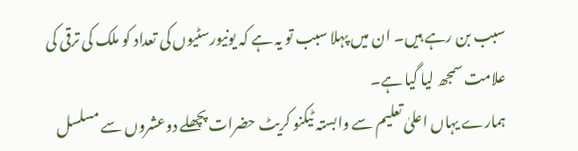سبب بن رہے ہیں۔ ان میں پہلا سبب تو یہ ہے کہ یونیورسٹیوں کی تعداد کو ملک کی ترقی کی علامت سمجھ لیا گیا ہے۔
ہمارے یہاں اعلیٰ تعلیم سے وابستہ ٹیکنو کریٹ حضرات پچھلے دوعشروں سے مسلسل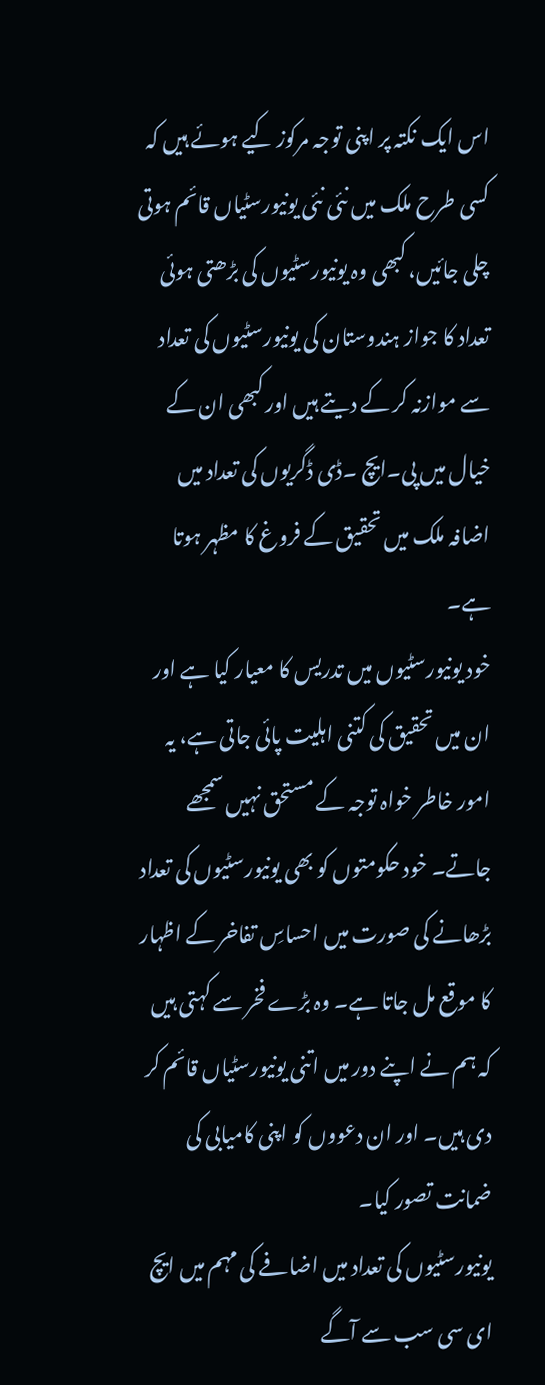اس ایک نکتہ پر اپنی توجہ مرکوز کیے ہوئے ہیں کہ کسی طرح ملک میں نئی نئی یونیورسٹیاں قائم ہوتی چلی جائیں، کبھی وہ یونیورسٹیوں کی بڑھتی ہوئی تعداد کا جواز ہندوستان کی یونیورسٹیوں کی تعداد سے موازنہ کر کے دیتے ہیں اور کبھی ان کے خیال میں پی۔ایچ ۔ڈی ڈگریوں کی تعداد میں اضافہ ملک میں تحقیق کے فروغ کا مظہر ہوتا ہے۔
خود یونیورسٹیوں میں تدریس کا معیار کیا ہے اور ان میں تحقیق کی کتنی اہلیت پائی جاتی ہے، یہ امور خاطر خواہ توجہ کے مستحق نہیں سمجھے جاتے۔ خود حکومتوں کو بھی یونیورسٹیوں کی تعداد بڑھانے کی صورت میں احساسِ تفاخر کے اظہار کا موقع مل جاتا ہے۔ وہ بڑے فخر سے کہتی ہیں کہ ہم نے اپنے دور میں اتنی یونیورسٹیاں قائم کر دی ہیں۔ اور ان دعووں کو اپنی کامیابی کی ضمانت تصور کیا۔
یونیورسٹیوں کی تعداد میں اضافے کی مہم میں ایچ ای سی سب سے آگے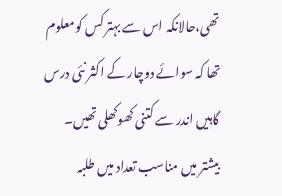تھی،حالانکہ اس سے بہتر کس کومعلوم تھا کہ سوائے دوچار کے اکثر نئی درس گاہیں اندر سے کتنی کھوکھلی تھیں۔ بیشتر میں مناسب تعداد میں طلبہ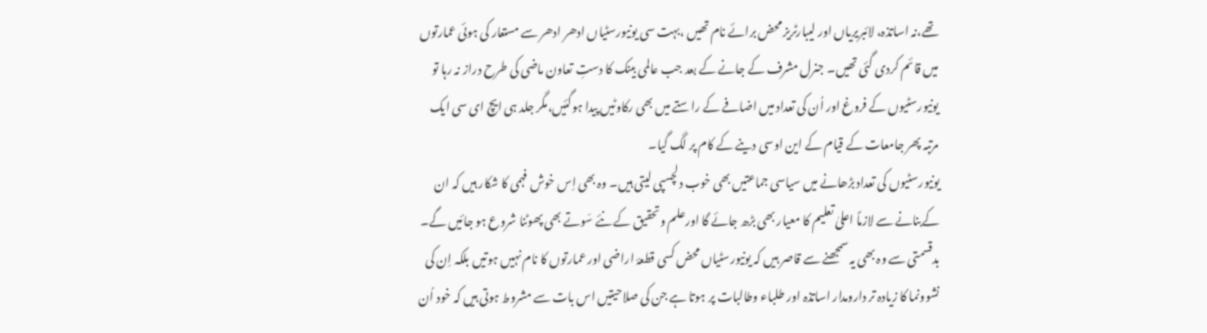تھے،نہ اساتذہ، لائبریریاں اور لیبارٹریز محض برائے نام تھیں ،بہت سی یونیورسٹیاں ادھر ادھر سے مستعار کی ہوئی عمارتوں میں قائم کردی گئی تھیں۔ جنرل مشرف کے جانے کے بعد جب عالمی بینک کا دستِ تعاون ماضی کی طرح دراز نہ رہا تو یونیورسٹیوں کے فروغ اور اُن کی تعداد میں اضافے کے راستے میں بھی رکاوٹیں پیدا ہوگئیں،مگر جلد ہی ایچ ای سی ایک مرتبہ پھر جامعات کے قیام کے این اوسی دینے کے کام پر لگ گیا۔
یونیورسٹیوں کی تعداد بڑھانے میں سیاسی جماعتیں بھی خوب دلچسپی لیتی ہیں۔ وہ بھی اِس خوش فہمی کا شکار ہیں کہ ان کےبنانے سے لازماً اعلیٰ تعلیم کا معیار بھی بڑھ جائے گا اورعلم وتحقیق کے نئے سَوتے بھی پھوٹنا شروع ہو جائیں گے۔ بدقسمتی سے وہ بھی یہ سمجھنے سے قاصر ہیں کہ یونیورسٹیاں محض کسی قطعۂ اراضی اور عمارتوں کا نام نہیں ہوتیں بلکہ اِن کی نشوونما کا زیادہ تر دارومدار اساتذہ اور طلباء وطالبات پر ہوتا ہے جن کی صلاحیتیں اس بات سے مشروط ہوتی ہیں کہ خود اُن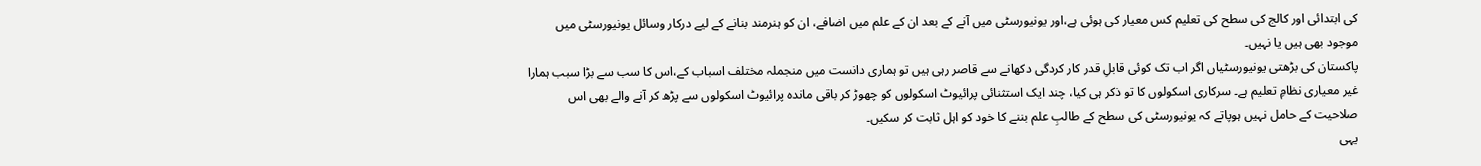کی ابتدائی اور کالج کی سطح کی تعلیم کس معیار کی ہوئی ہے،اور یونیورسٹی میں آنے کے بعد ان کے علم میں اضافے، ان کو ہنرمند بنانے کے لیے درکار وسائل یونیورسٹی میں موجود بھی ہیں یا نہیں۔
پاکستان کی بڑھتی یونیورسٹیاں اگر اب تک کوئی قابلِ قدر کار کردگی دکھانے سے قاصر رہی ہیں تو ہماری دانست میں منجملہ مختلف اسباب کے،اس کا سب سے بڑا سبب ہمارا غیر معیاری نظامِ تعلیم ہے۔ سرکاری اسکولوں کا تو ذکر ہی کیا، چند ایک استثنائی پرائیوٹ اسکولوں کو چھوڑ کر باقی ماندہ پرائیوٹ اسکولوں سے پڑھ کر آنے والے بھی اس صلاحیت کے حامل نہیں ہوپاتے کہ یونیورسٹی کی سطح کے طالبِ علم بننے کا خود کو اہل ثابت کر سکیں۔
یہی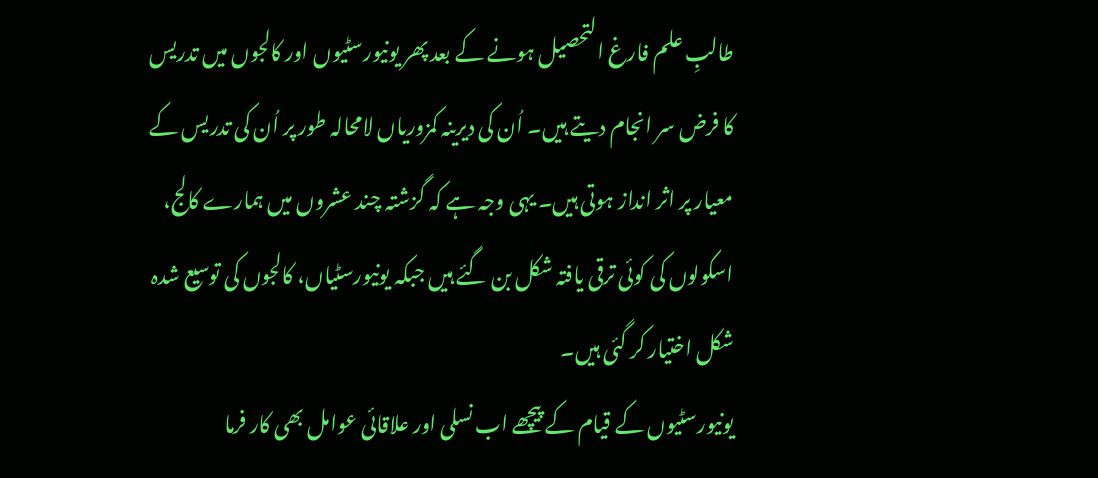طالبِ علم فارغ التحصیل ہونے کے بعد پھر یونیورسٹیوں اور کالجوں میں تدریس کا فرض سر انجام دیتے ہیں۔ اُن کی دیرینہ کمزوریاں لامحالہ طور پر اُن کی تدریس کے معیار پر اثر انداز ہوتی ہیں۔ یہی وجہ ہے کہ گزشتہ چند عشروں میں ہمارے کالج، اسکولوں کی کوئی ترقی یافتہ شکل بن گئے ہیں جبکہ یونیورسٹیاں، کالجوں کی توسیع شدہ شکل اختیار کر گئی ہیں۔
یونیورسٹیوں کے قیام کے پیچھے اب نسلی اور علاقائی عوامل بھی کار فرما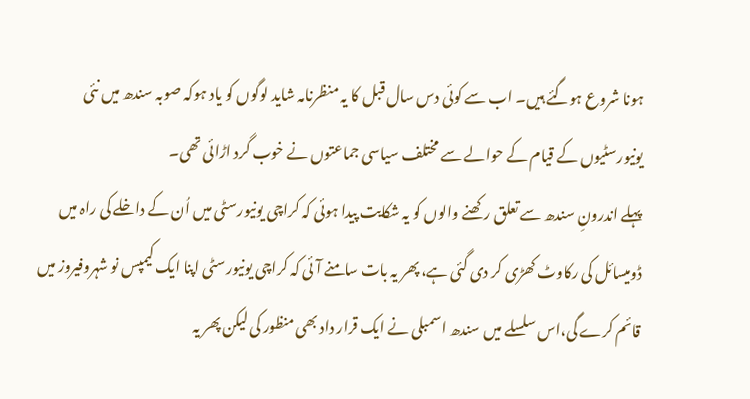ہونا شروع ہوگئے ہیں۔ اب سے کوئی دس سال قبل کا یہ منظرنامہ شاید لوگوں کو یاد ہوکہ صوبہ سندھ میں نئی یونیورسٹیوں کے قیام کے حوالے سے مختلف سیاسی جماعتوں نے خوب گرد اڑائی تھی۔
پہلے اندرونِ سندھ سے تعلق رکھنے والوں کو یہ شکایت پیدا ہوئی کہ کراچی یونیورسٹی میں اُن کے داخلے کی راہ میں ڈومیسائل کی رکاوٹ کھڑی کر دی گئی ہے، پھر یہ بات سامنے آئی کہ کراچی یونیورسٹی اپنا ایک کیمپس نو شہروفیروز میں قائم کرے گی،اس سلسلے میں سندھ اسمبلی نے ایک قرار داد بھی منظور کی لیکن پھر یہ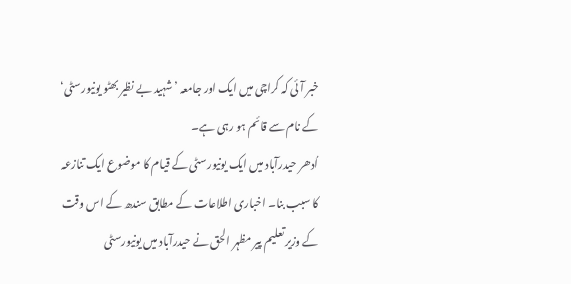خبر آئی کہ کراچی میں ایک اور جامعہ ’شہید بے نظیر بھٹو یونیورسٹی‘ کے نام سے قائم ہو رہی ہے۔
اُدھر حیدرآباد میں ایک یونیورسٹی کے قیام کا موضوع ایک تنازعہ کا سبب بنا۔ اخباری اطلاعات کے مطابق سندھ کے اس وقت کے وزیر تعلیم پیر مظہر الحق نے حیدرآباد میں یونیورسٹی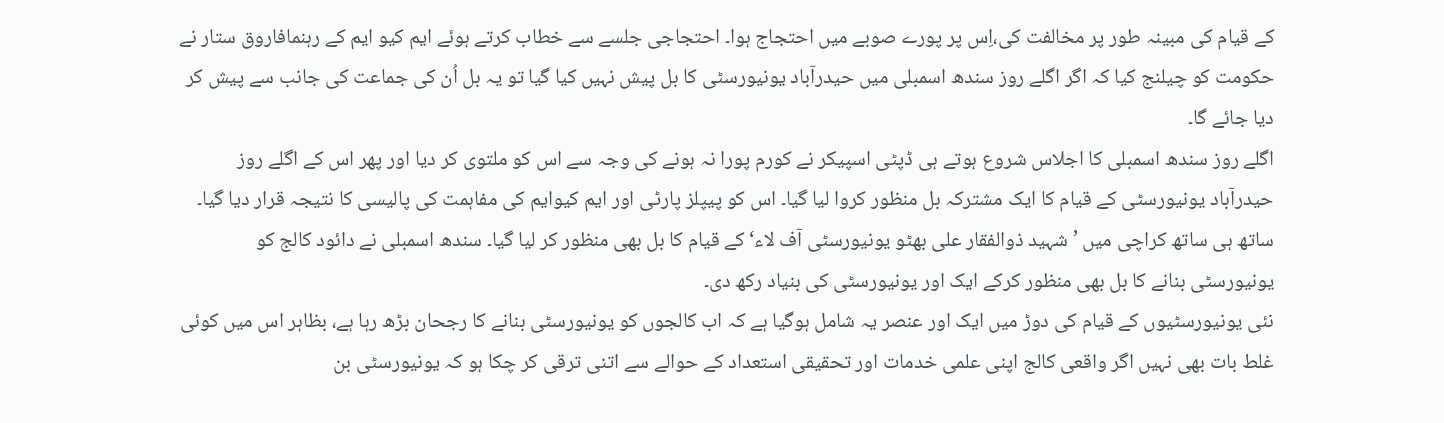کے قیام کی مبینہ طور پر مخالفت کی،اِس پر پورے صوبے میں احتجاج ہوا۔ احتجاجی جلسے سے خطاب کرتے ہوئے ایم کیو ایم کے رہنمافاروق ستار نے حکومت کو چیلنج کیا کہ اگر اگلے روز سندھ اسمبلی میں حیدرآباد یونیورسٹی کا بل پیش نہیں کیا گیا تو یہ بل اُن کی جماعت کی جانب سے پیش کر دیا جائے گا۔
اگلے روز سندھ اسمبلی کا اجلاس شروع ہوتے ہی ڈپٹی اسپیکر نے کورم پورا نہ ہونے کی وجہ سے اس کو ملتوی کر دیا اور پھر اس کے اگلے روز حیدرآباد یونیورسٹی کے قیام کا ایک مشترکہ بل منظور کروا لیا گیا۔ اس کو پیپلز پارٹی اور ایم کیوایم کی مفاہمت کی پالیسی کا نتیجہ قرار دیا گیا۔ ساتھ ہی ساتھ کراچی میں ’شہید ذوالفقار علی بھٹو یونیورسٹی آف لاء‘ کے قیام کا بل بھی منظور کر لیا گیا۔ سندھ اسمبلی نے دائود کالج کو یونیورسٹی بنانے کا بل بھی منظور کرکے ایک اور یونیورسٹی کی بنیاد رکھ دی۔
نئی یونیورسٹیوں کے قیام کی دوڑ میں ایک اور عنصر یہ شامل ہوگیا ہے کہ اب کالجوں کو یونیورسٹی بنانے کا رجحان بڑھ رہا ہے، بظاہر اس میں کوئی غلط بات بھی نہیں اگر واقعی کالج اپنی علمی خدمات اور تحقیقی استعداد کے حوالے سے اتنی ترقی کر چکا ہو کہ یونیورسٹی بن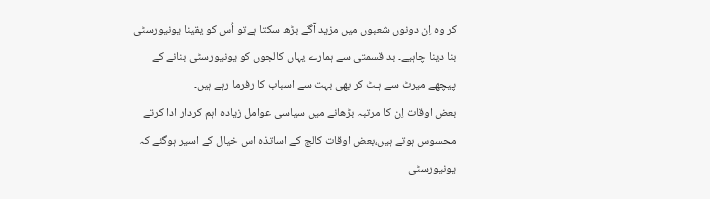کر وہ اِن دونوں شعبوں میں مزید آگے بڑھ سکتا ہےتو اُس کو یقینا یونیورسٹی بنا دینا چاہیے۔ بد قسمتی سے ہمارے یہاں کالجوں کو یونیورسٹی بنانے کے پیچھے میرٹ سے ہـٹ کر بھی بہت سے اسباب کا رفرما رہے ہیں۔
بعض اوقات اِن کا مرتبہ بڑھانے میں سیاسی عوامل زیادہ اہم کردار ادا کرتے محسوس ہوتے ہیں،بعض اوقات کالج کے اساتذہ اس خیال کے اسیر ہوگئے کہ یونیورسٹی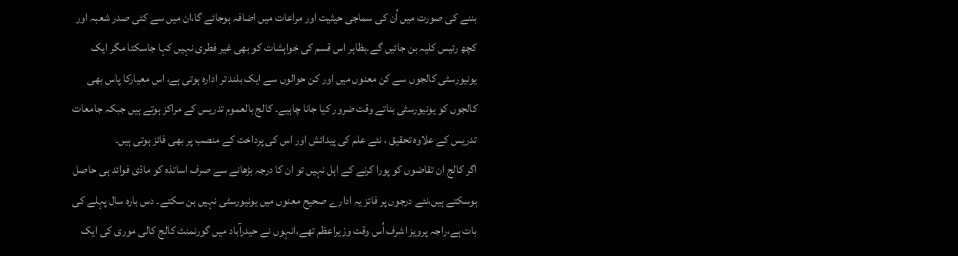بننے کی صورت میں اُن کی سماجی حیثیت اور مراعات میں اضافہ ہوجائے گا،ان میں سے کئی صدر شعبہ اور کچھ رئیس کلیہ بن جائیں گے۔بظاہر اس قسم کی خواہشات کو بھی غیر فطری نہیں کہا جاسکتا مگر ایک یونیورسٹی کالجوں سے کن معنوں میں اور کن حوالوں سے ایک بلند تر ادارہ ہوتی ہے، اس معیارکا پاس بھی کالجوں کو یونیورسٹی بناتے وقت ضرور کیا جانا چاہیے۔ کالج بالعموم تدریس کے مراکز ہوتے ہیں جبکہ جامعات تدریس کے علاوہ تحقیق ، نئے علم کی پیدائش اور اس کی پرداخت کے منصب پر بھی فائز ہوتی ہیں۔
اگر کالج ان تقاضوں کو پورا کرنے کے اہل نہیں تو ان کا درجہ بڑھانے سے صرف اساتذہ کو مادّی فوائد ہی حاصل ہوسکتے ہیں،نئے درجوں پر فائز یہ ادارے صحیح معنوں میں یونیورسٹی نہیں بن سکتے۔ دس بارہ سال پہلے کی بات ہے،راجہ پرویز اشرف اُس وقت وزیراعظم تھے،انہوں نے حیدرآباد میں گورنمنٹ کالج کالی موری کی ایک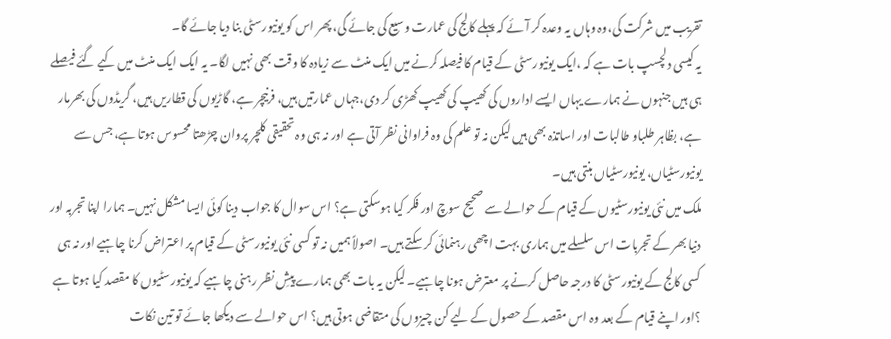تقریب میں شرکت کی،وہ وہاں یہ وعدہ کر آئے کہ پہلے کالج کی عمارت وسیع کی جائے گی، پھر اس کو یونیورسٹی بنا دیا جائے گا۔
یہ کیسی دلچسپ بات ہے کہ ،ایک یونیورسٹی کے قیام کا فیصلہ کرنے میں ایک منٹ سے زیادہ کا وقت بھی نہیں لگا۔ یہ ایک ایک منٹ میں کیے گئے فیصلے ہی ہیں جنہوں نے ہمارے یہاں ایسے اداروں کی کھیپ کی کھیپ کھڑی کر دی،جہاں عمارتیں ہیں، فرنیچر ہے، گاڑیوں کی قطاریں ہیں، گریڈوں کی بھرمار ہے، بظاہر طلباو طالبات اور اساتذہ بھی ہیں لیکن نہ تو علم کی وہ فراوانی نظر آتی ہے اور نہ ہی وہ تحقیقی کلچر پروان چڑھتا محسوس ہوتا ہے، جس سے یونیورسٹیاں، یونیورسٹیاں بنتی ہیں۔
ملک میں نئی یونیورسٹیوں کے قیام کے حوالے سے صحیح سوچ اور فکر کیا ہوسکتی ہے؟ اس سوال کا جواب دینا کوئی ایسا مشکل نہیں۔ ہمارا اپنا تجربہ اور دنیا بھر کے تجربات اس سلسلے میں ہماری بہت اچھی رہنمائی کر سکتے ہیں۔ اصولاً ہمیں نہ تو کسی نئی یونیورسٹی کے قیام پر اعتراض کرنا چاہیے اور نہ ہی کسی کالج کے یونیورسٹی کا درجہ حاصل کرنے پر معترض ہونا چاہیے۔ لیکن یہ بات بھی ہمارے پیشِ نظر رہنی چاہیے کہ یونیورسٹیوں کا مقصد کیا ہوتا ہے ؟اور اپنے قیام کے بعد وہ اس مقصد کے حصول کے لیے کن چیزوں کی متقاضی ہوتی ہیں؟ اس حوالے سے دیکھا جائے تو تین نکات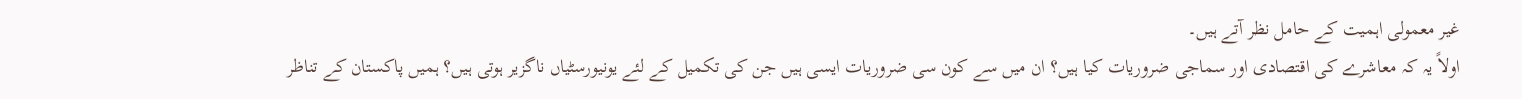غیر معمولی اہمیت کے حامل نظر آتے ہیں۔
اولاً یہ کہ معاشرے کی اقتصادی اور سماجی ضروریات کیا ہیں؟ ان میں سے کون سی ضروریات ایسی ہیں جن کی تکمیل کے لئے یونیورسٹیاں ناگزیر ہوتی ہیں؟ ہمیں پاکستان کے تناظر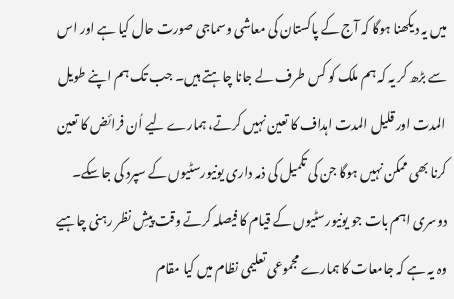میں یہ دیکھنا ہوگا کہ آج کے پاکستان کی معاشی وسماجی صورت حال کیا ہے اور اس سے بڑھ کر یہ کہ ہم ملک کو کس طرف لے جانا چاہتے ہیں۔ جب تک ہم اپنے طویل المدت اور قلیل المدت اہداف کا تعین نہیں کرتے، ہمارے لیے اُن فرائض کا تعین کرنا بھی ممکن نہیں ہوگا جن کی تکمیل کی ذمہ داری یونیورسٹیوں کے سپرد کی جاسکے۔ دوسری اہم بات جو یونیورسٹیوں کے قیام کا فیصلہ کرتے وقت پیشِ نظر رہنی چاہیے وہ یہ ہے کہ جامعات کا ہمارے مجموعی تعلیمی نظام میں کیا مقام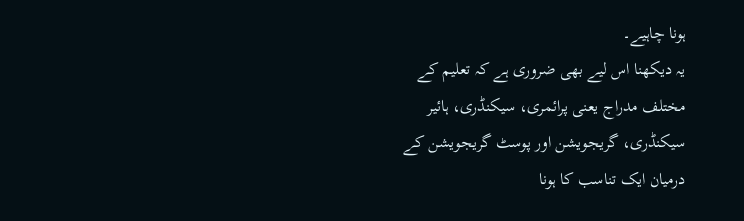ہونا چاہیے۔
یہ دیکھنا اس لیے بھی ضروری ہے کہ تعلیم کے مختلف مدراج یعنی پرائمری، سیکنڈری، ہائیر سیکنڈری، گریجویشن اور پوسٹ گریجویشن کے درمیان ایک تناسب کا ہونا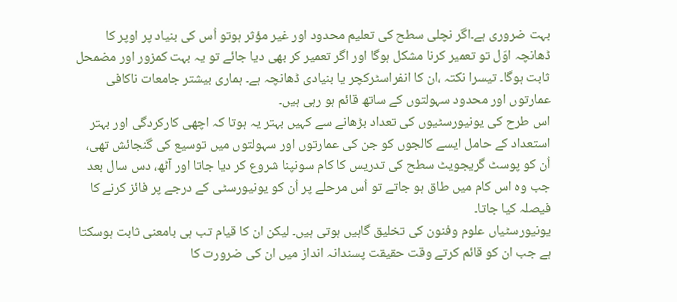بہت ضروری ہے۔اگر نچلی سطح کی تعلیم محدود اور غیر مؤثر ہوتو اُس کی بنیاد پر اوپر کا ڈھانچہ اوّل تو تعمیر کرنا مشکل ہوگا اور اگر تعمیر کر بھی دیا جائے تو یہ بہت کمزور اور مضمحل ثابت ہوگا۔ تیسرا نکتہ ،ان کا انفراسٹرکچر یا بنیادی ڈھانچہ ہے۔ ہماری بیشتر جامعات ناکافی عمارتوں اور محدود سہولتوں کے ساتھ قائم ہو رہی ہیں۔
اس طرح کی یونیورسٹیوں کی تعداد بڑھانے سے کہیں بہتر یہ ہوتا کہ اچھی کارکردگی اور بہتر استعداد کے حامل ایسے کالجوں کو جن کی عمارتوں اور سہولتوں میں توسیع کی گنجائش تھی، اُن کو پوسٹ گریجویٹ سطح کی تدریس کا کام سونپنا شروع کر دیا جاتا اور آٹھ، دس سال بعد جب وہ اس کام میں طاق ہو جاتے تو اُس مرحلے پر اُن کو یونیورسٹی کے درجے پر فائز کرنے کا فیصلہ کیا جاتا۔
یونیورسٹیاں علوم وفنون کی تخلیق گاہیں ہوتی ہیں۔ لیکن ان کا قیام تب ہی بامعنی ثابت ہوسکتا ہے جب ان کو قائم کرتے وقت حقیقت پسندانہ انداز میں ان کی ضرورت کا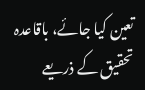تعین کیا جائے، باقاعدہ تحقیق کے ذریعے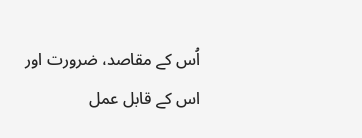اُس کے مقاصد، ضرورت اور اس کے قابل عمل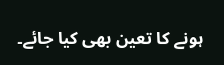ہونے کا تعین بھی کیا جائے۔